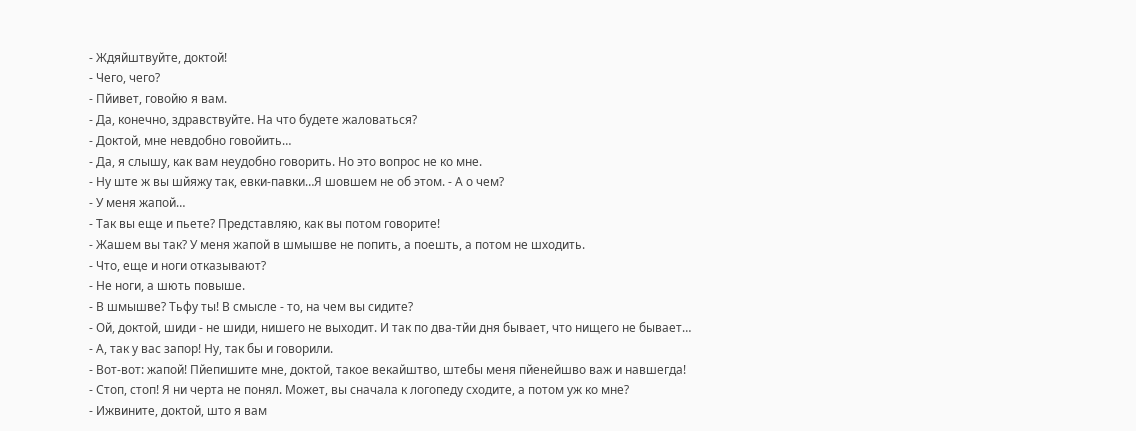- Ждяйштвуйте, доктой!
- Чего, чего?
- Пйивет, говойю я вам.
- Да, конечно, здравствуйте. На что будете жаловаться?
- Доктой, мне невдобно говойить…
- Да, я слышу, как вам неудобно говорить. Но это вопрос не ко мне.
- Ну ште ж вы шйяжу так, евки-павки…Я шовшем не об этом. - А о чем?
- У меня жапой…
- Так вы еще и пьете? Представляю, как вы потом говорите!
- Жашем вы так? У меня жапой в шмышве не попить, а поешть, а потом не шходить.
- Что, еще и ноги отказывают?
- Не ноги, а шють повыше.
- В шмышве? Тьфу ты! В смысле - то, на чем вы сидите?
- Ой, доктой, шиди - не шиди, нишего не выходит. И так по два-тйи дня бывает, что нищего не бывает…
- А, так у вас запор! Ну, так бы и говорили.
- Вот-вот: жапой! Пйепишите мне, доктой, такое векайштво, штебы меня пйенейшво важ и навшегда!
- Стоп, стоп! Я ни черта не понял. Может, вы сначала к логопеду сходите, а потом уж ко мне?
- Ижвините, доктой, што я вам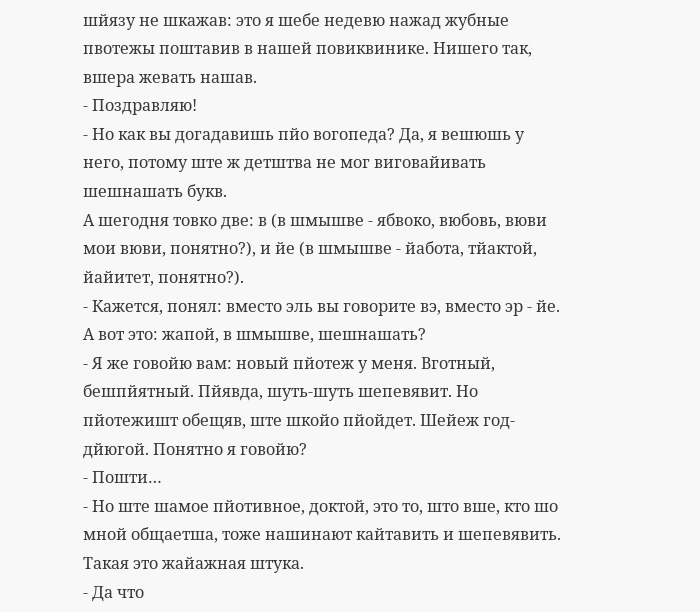шйязу не шкажав: это я шебе недевю нажад жубные пвотежы поштавив в нашей повиквинике. Нишего так, вшера жевать нашав.
- Поздравляю!
- Но как вы догадавишь пйо вогопеда? Да, я вешюшь у него, потому ште ж детштва не мог виговайивать шешнашать букв.
А шегодня товко две: в (в шмышве - ябвоко, вюбовь, вюви мои вюви, понятно?), и йе (в шмышве - йабота, тйактой, йайитет, понятно?).
- Кажется, понял: вместо эль вы говорите вэ, вместо эр - йе. А вот это: жапой, в шмышве, шешнашать?
- Я же говойю вам: новый пйотеж у меня. Вготный, бешпйятный. Пйявда, шуть-шуть шепевявит. Но пйотежишт обещяв, ште шкойо пйойдет. Шейеж год-дйюгой. Понятно я говойю?
- Пошти…
- Но ште шамое пйотивное, доктой, это то, што вше, кто шо мной общаетша, тоже нашинают кайтавить и шепевявить.
Такая это жайажная штука.
- Да что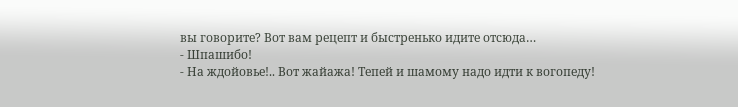вы говорите? Вот вам рецепт и быстренько идите отсюда…
- Шпашибо!
- На ждойовье!.. Вот жайажа! Тепей и шамому надо идти к вогопеду!